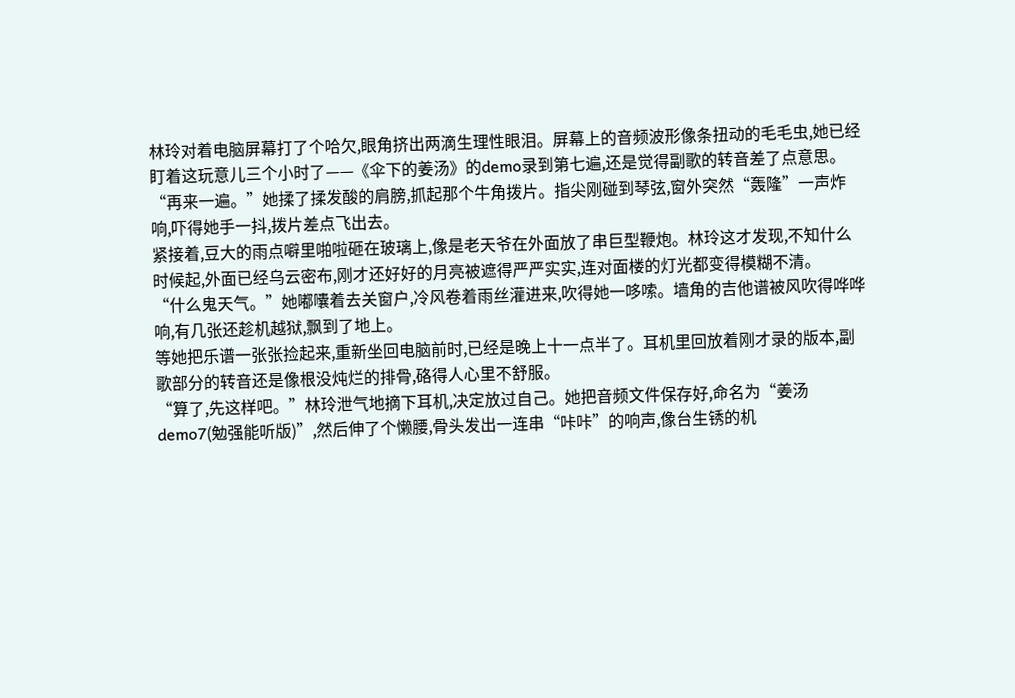林玲对着电脑屏幕打了个哈欠,眼角挤出两滴生理性眼泪。屏幕上的音频波形像条扭动的毛毛虫,她已经盯着这玩意儿三个小时了——《伞下的姜汤》的demo录到第七遍,还是觉得副歌的转音差了点意思。
“再来一遍。”她揉了揉发酸的肩膀,抓起那个牛角拨片。指尖刚碰到琴弦,窗外突然“轰隆”一声炸响,吓得她手一抖,拨片差点飞出去。
紧接着,豆大的雨点噼里啪啦砸在玻璃上,像是老天爷在外面放了串巨型鞭炮。林玲这才发现,不知什么时候起,外面已经乌云密布,刚才还好好的月亮被遮得严严实实,连对面楼的灯光都变得模糊不清。
“什么鬼天气。”她嘟囔着去关窗户,冷风卷着雨丝灌进来,吹得她一哆嗦。墙角的吉他谱被风吹得哗哗响,有几张还趁机越狱,飘到了地上。
等她把乐谱一张张捡起来,重新坐回电脑前时,已经是晚上十一点半了。耳机里回放着刚才录的版本,副歌部分的转音还是像根没炖烂的排骨,硌得人心里不舒服。
“算了,先这样吧。”林玲泄气地摘下耳机,决定放过自己。她把音频文件保存好,命名为“姜汤demo7(勉强能听版)”,然后伸了个懒腰,骨头发出一连串“咔咔”的响声,像台生锈的机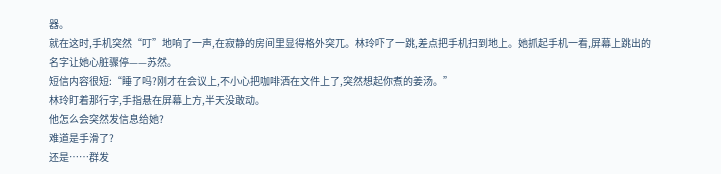器。
就在这时,手机突然“叮”地响了一声,在寂静的房间里显得格外突兀。林玲吓了一跳,差点把手机扫到地上。她抓起手机一看,屏幕上跳出的名字让她心脏骤停——苏然。
短信内容很短:“睡了吗?刚才在会议上,不小心把咖啡洒在文件上了,突然想起你煮的姜汤。”
林玲盯着那行字,手指悬在屏幕上方,半天没敢动。
他怎么会突然发信息给她?
难道是手滑了?
还是……群发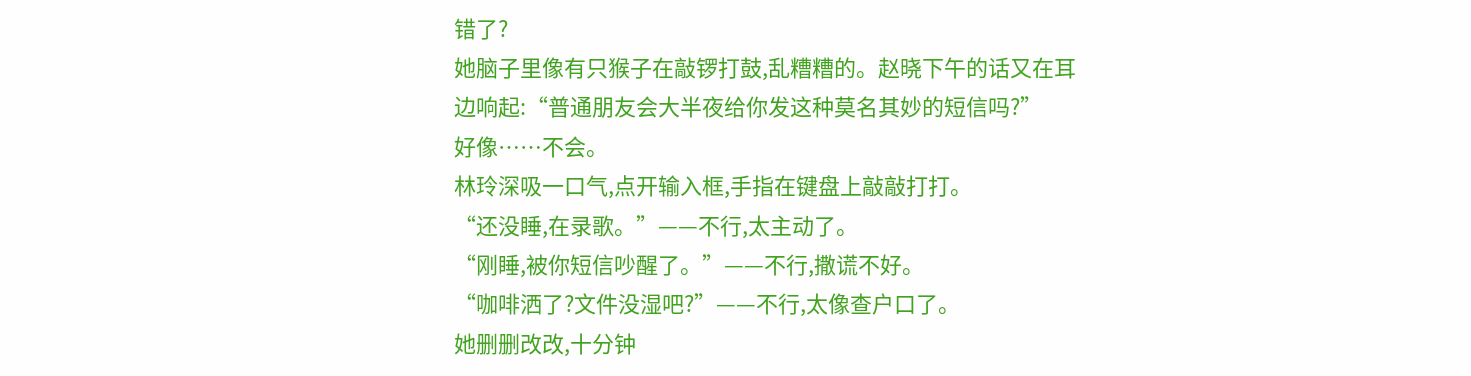错了?
她脑子里像有只猴子在敲锣打鼓,乱糟糟的。赵晓下午的话又在耳边响起:“普通朋友会大半夜给你发这种莫名其妙的短信吗?”
好像……不会。
林玲深吸一口气,点开输入框,手指在键盘上敲敲打打。
“还没睡,在录歌。”——不行,太主动了。
“刚睡,被你短信吵醒了。”——不行,撒谎不好。
“咖啡洒了?文件没湿吧?”——不行,太像查户口了。
她删删改改,十分钟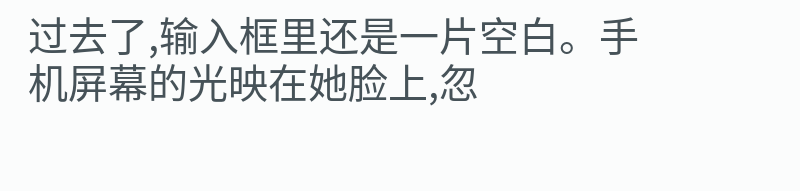过去了,输入框里还是一片空白。手机屏幕的光映在她脸上,忽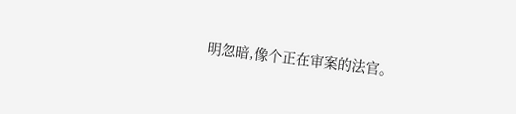明忽暗,像个正在审案的法官。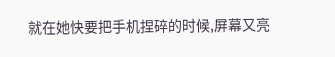就在她快要把手机捏碎的时候,屏幕又亮